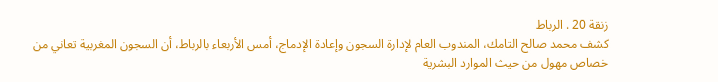زنقة 20 . الرباط
كشف محمد صالح التامك، المندوب العام لإدارة السجون وإعادة الإدماج، أمس الأربعاء بالرباط، أن السجون المغربية تعاني من خصاص مهول من حيث الموارد البشرية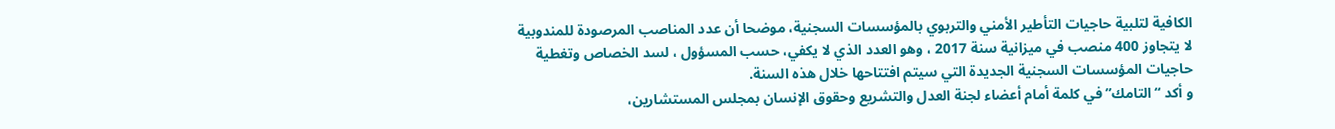الكافية لتلبية حاجيات التأطير الأمني والتربوي بالمؤسسات السجنية، موضحا أن عدد المناصب المرصودة للمندوبية لا يتجاوز 400 منصب في ميزانية سنة 2017 ، وهو العدد الذي لا يكفي، حسب المسؤول ، لسد الخصاص وتغطية حاجيات المؤسسات السجنية الجديدة التي سيتم افتتاحها خلال هذه السنة.
و أكد “التامك” في كلمة أمام أعضاء لجنة العدل والتشريع وحقوق الإنسان بمجلس المستشارين،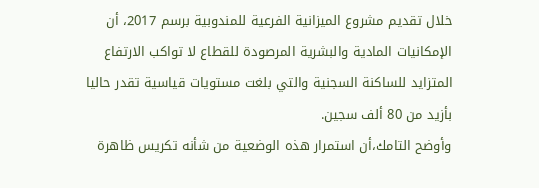خلال تقديم مشروع الميزانية الفرعية للمندوبية برسم 2017، أن الإمكانيات المادية والبشرية المرصودة للقطاع لا تواكب الارتفاع المتزايد للساكنة السجنية والتي بلغت مستويات قياسية تقدر حاليا بأزيد من 80 ألف سجين.
وأوضح التامك،أن استمرار هذه الوضعية من شأنه تكريس ظاهرة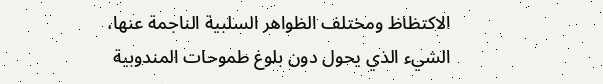الاكتظاظ ومختلف الظواهر السلبية الناجمة عنها، الشيء الذي يحول دون بلوغ طموحات المندوبية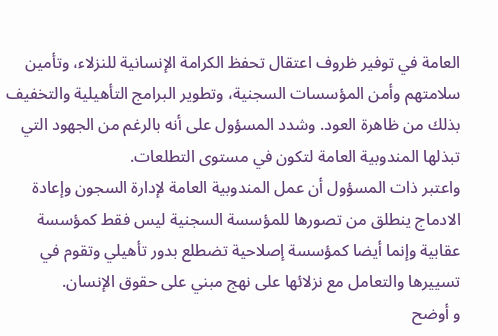العامة في توفير ظروف اعتقال تحفظ الكرامة الإنسانية للنزلاء، وتأمين سلامتهم وأمن المؤسسات السجنية، وتطوير البرامج التأهيلية والتخفيف بذلك من ظاهرة العود. وشدد المسؤول على أنه بالرغم من الجهود التي تبذلها المندوبية العامة لتكون في مستوى التطلعات.
واعتبر ذات المسؤول أن عمل المندوبية العامة لإدارة السجون وإعادة الادماج ينطلق من تصورها للمؤسسة السجنية ليس فقط كمؤسسة عقابية وإنما أيضا كمؤسسة إصلاحية تضطلع بدور تأهيلي وتقوم في تسييرها والتعامل مع نزلائها على نهج مبني على حقوق الإنسان.
و أوضح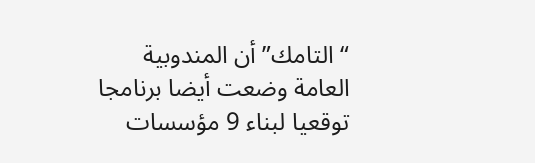“التامك” أن المندوبية العامة وضعت أيضا برنامجا توقعيا لبناء 9 مؤسسات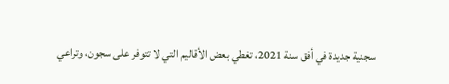سجنية جديدة في أفق سنة 2021، تغطي بعض الأقاليم التي لا تتوفر على سجون، وتراعي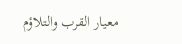معيار القرب والتلاؤم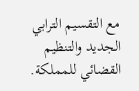مع التقسيم الترابي الجديد والتنظيم القضائي للمملكة.